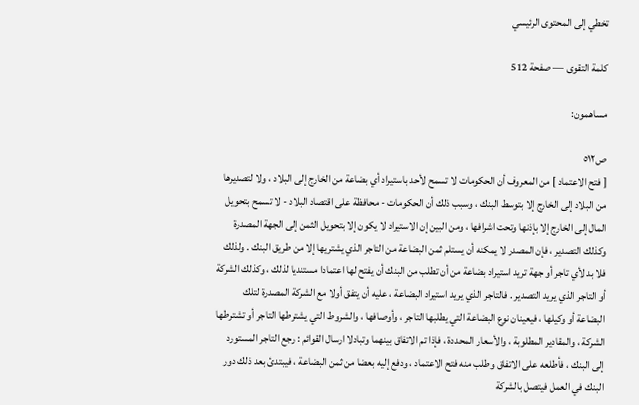تخطي إلى المحتوى الرئيسي

كلمة التقوى — صفحة 512

مساهمون:

ص٥١٢
[ فتح الاعتماد ] من المعروف أن الحكومات لا تسمح لأحد باستيراد أي بضاعة من الخارج إلى البلاد ، ولا لتصديرها من البلاد إلى الخارج إلا بتوسط البنك ، وسبب ذلك أن الحكومات - محافظة على اقتصاد البلاد - لا تسمح بتحويل المال إلى الخارج إلا بإذنها وتحت اشرافها ، ومن البين إن الاستيراد لا يكون إلا بتحويل الثمن إلى الجهة المصدرة وكذلك التصدير ، فإن المصدر لا يمكنه أن يستلم ثمن البضاعة من التاجر الذي يشتريها إلا من طريق البنك . ولذلك فلا بد لأي تاجر أو جهة تريد استيراد بضاعة من أن تطلب من البنك أن يفتح لها اعتمادا مستنديا لذلك ، وكذلك الشركة أو التاجر الذي يريد التصدير . فالتاجر الذي يريد استيراد البضاعة ، عليه أن يتفق أولا مع الشركة المصدرة لتلك البضاعة أو وكيلها ، فيعينان نوع البضاعة التي يطلبها التاجر ، وأوصافها ، والشروط التي يشترطها التاجر أو تشترطها الشركة ، والمقادير المطلوبة ، والأسعار المحددة ، فإذا تم الاتفاق بينهما وتبادلا ارسال القوائم : رجع التاجر المستورد إلى البنك ، فأطلعه على الاتفاق وطلب منه فتح الاعتماد ، ودفع إليه بعضا من ثمن البضاعة ، فيبتدئ بعد ذلك دور البنك في العمل فيتصل بالشركة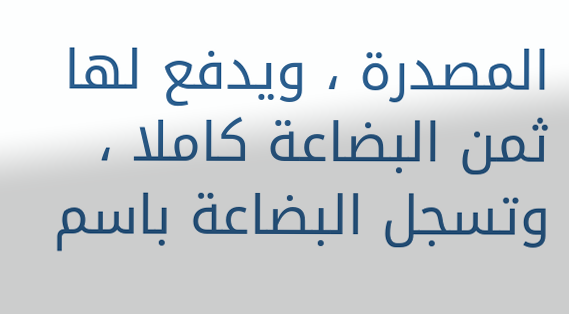المصدرة ، ويدفع لها ثمن البضاعة كاملا ، وتسجل البضاعة باسم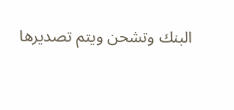البنك وتشحن ويتم تصديرها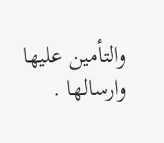والتأمين عليها وارسالها .